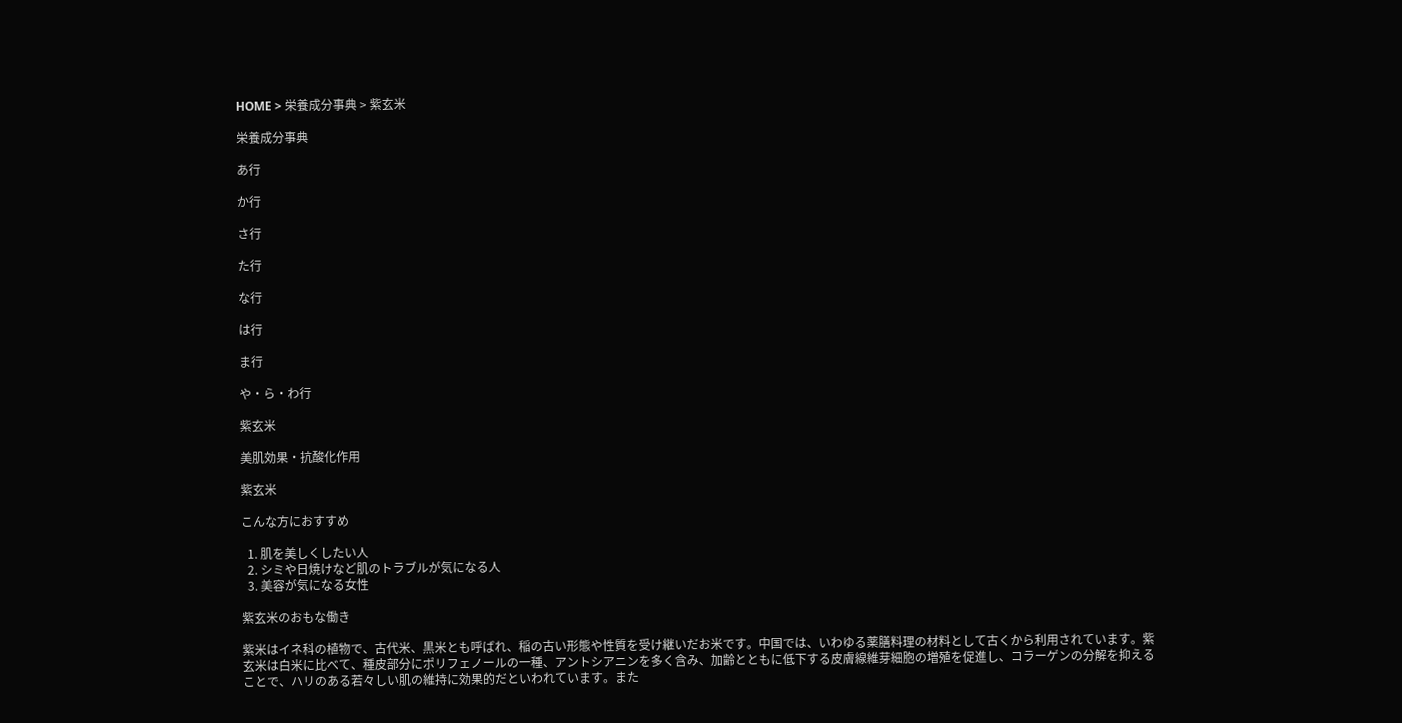HOME > 栄養成分事典 > 紫玄米

栄養成分事典

あ行

か行

さ行

た行

な行

は行

ま行

や・ら・わ行

紫玄米

美肌効果・抗酸化作用

紫玄米

こんな方におすすめ

  1. 肌を美しくしたい人
  2. シミや日焼けなど肌のトラブルが気になる人
  3. 美容が気になる女性

紫玄米のおもな働き

紫米はイネ科の植物で、古代米、黒米とも呼ばれ、稲の古い形態や性質を受け継いだお米です。中国では、いわゆる薬膳料理の材料として古くから利用されています。紫玄米は白米に比べて、種皮部分にポリフェノールの一種、アントシアニンを多く含み、加齢とともに低下する皮膚線維芽細胞の増殖を促進し、コラーゲンの分解を抑えることで、ハリのある若々しい肌の維持に効果的だといわれています。また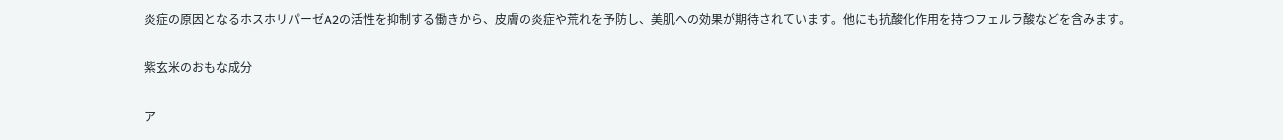炎症の原因となるホスホリパーゼA2の活性を抑制する働きから、皮膚の炎症や荒れを予防し、美肌への効果が期待されています。他にも抗酸化作用を持つフェルラ酸などを含みます。

紫玄米のおもな成分

ア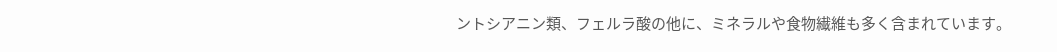ントシアニン類、フェルラ酸の他に、ミネラルや食物繊維も多く含まれています。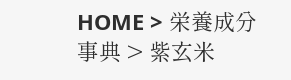HOME > 栄養成分事典 > 紫玄米